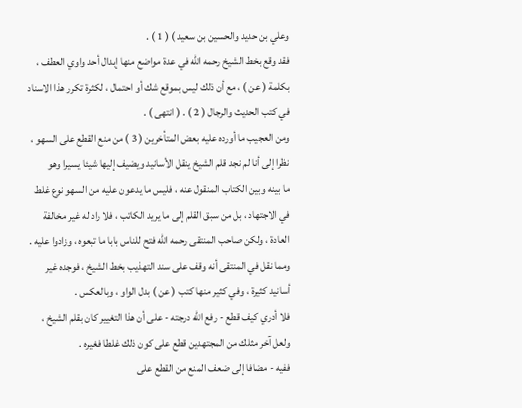وعلي بن حديد والحسين بن سعيد ) ( 1 ) .
فقد وقع بخط الشيخ رحمه الله في عدة مواضع منها إبدال أحد واوي العطف ،
بكلمة ( عن ) ، مع أن ذلك ليس بموقع شك أو احتمال ، لكثرة تكرر هذا الاسناد
في كتب الحديث والرجال ( 2 ) . ( انتهى ) .
ومن العجيب ما أورده عليه بعض المتأخرين ( 3 ) من منع القطع على السهو ،
نظرا إلى أنا لم نجد قلم الشيخ ينقل الأسانيد ويضيف إليها شيئا يسيرا وهو
ما بينه وبين الكتاب المنقول عنه ، فليس ما يدعون عليه من السهو نوع غلط
في الاجتهاد ، بل من سبق القلم إلى ما يريد الكاتب ، فلا راد له غير مخالفة
العادة ، ولكن صاحب المنتقى رحمه الله فتح للناس بابا ما تبعوه ، وزادوا عليه .
ومما نقل في المنتقى أنه وقف على سند التهذيب بخط الشيخ ، فوجده غير
أسانيد كثيرة ، وفي كثير منها كتب ( عن ) بدل الواو ، وبالعكس .
فلا أدري كيف قطع - رفع الله درجته - على أن هذا التغيير كان بقلم الشيخ ،
ولعل آخر مثلك من المجتهدين قطع على كون ذلك غلطا فغيره .
ففيه - مضافا إلى ضعف المنع من القطع على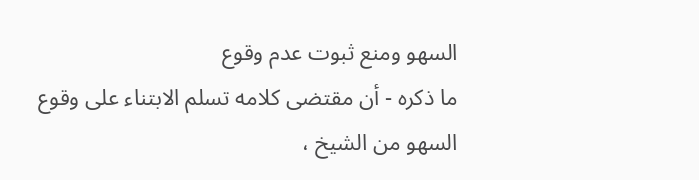السهو ومنع ثبوت عدم وقوع
ما ذكره - أن مقتضى كلامه تسلم الابتناء على وقوع السهو من الشيخ ،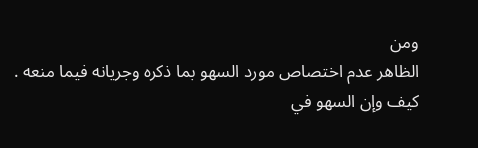ومن
الظاهر عدم اختصاص مورد السهو بما ذكره وجريانه فيما منعه .
كيف وإن السهو في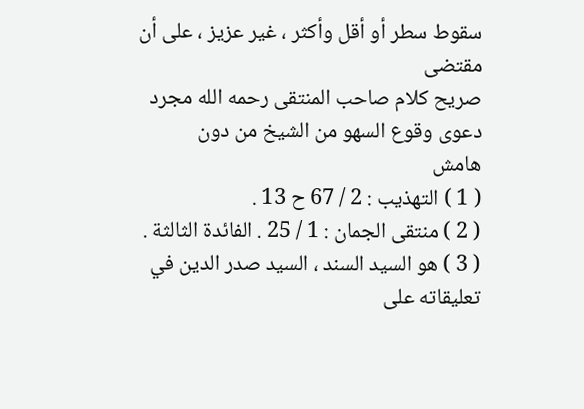سقوط سطر أو أقل وأكثر ، غير عزيز ، على أن مقتضى
صريح كلام صاحب المنتقى رحمه الله مجرد دعوى وقوع السهو من الشيخ من دون
هامش
( 1 ) التهذيب : 2 / 67 ح 13 .
( 2 ) منتقى الجمان : 1 / 25 . الفائدة الثالثة .
( 3 ) هو السيد السند ، السيد صدر الدين في تعليقاته على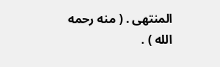المنتهى . ( منه رحمه الله ) .